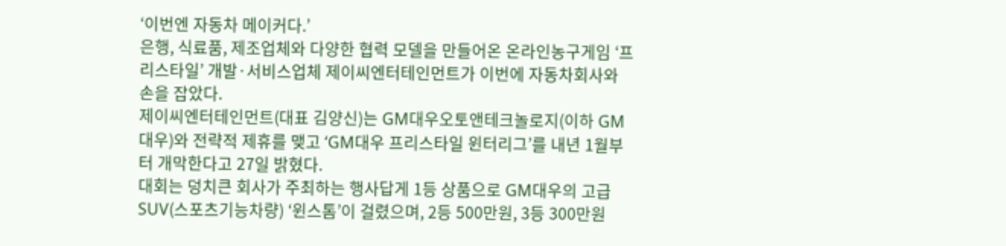‘이번엔 자동차 메이커다.’
은행, 식료품, 제조업체와 다양한 협력 모델을 만들어온 온라인농구게임 ‘프리스타일’ 개발·서비스업체 제이씨엔터테인먼트가 이번에 자동차회사와 손을 잡았다.
제이씨엔터테인먼트(대표 김양신)는 GM대우오토앤테크놀로지(이하 GM대우)와 전략적 제휴를 맺고 ‘GM대우 프리스타일 윈터리그’를 내년 1월부터 개막한다고 27일 밝혔다.
대회는 덩치큰 회사가 주최하는 행사답게 1등 상품으로 GM대우의 고급 SUV(스포츠기능차량) ‘윈스톰’이 걸렸으며, 2등 500만원, 3등 300만원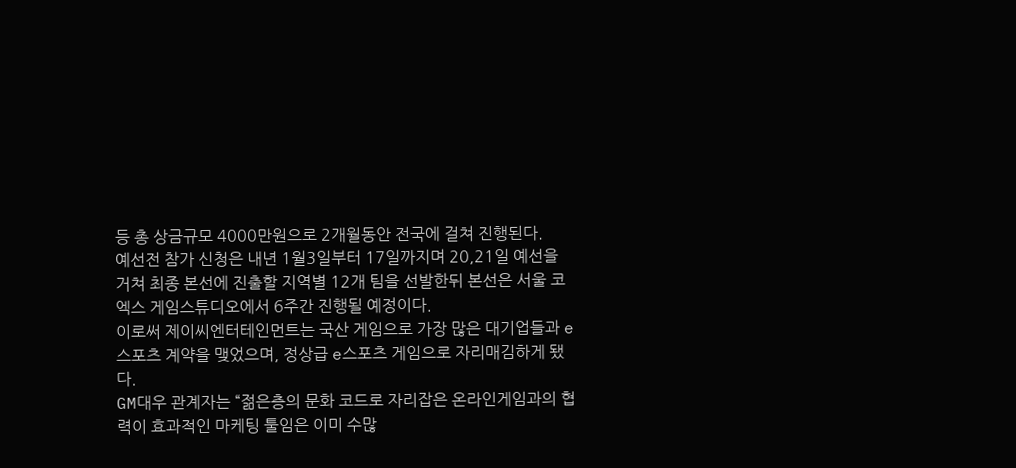등 총 상금규모 4000만원으로 2개월동안 전국에 걸쳐 진행된다.
예선전 참가 신청은 내년 1월3일부터 17일까지며 20,21일 예선을 거쳐 최종 본선에 진출할 지역별 12개 팀을 선발한뒤 본선은 서울 코엑스 게임스튜디오에서 6주간 진행될 예정이다.
이로써 제이씨엔터테인먼트는 국산 게임으로 가장 많은 대기업들과 e스포츠 계약을 맺었으며, 정상급 e스포츠 게임으로 자리매김하게 됐다.
GM대우 관계자는 “젊은층의 문화 코드로 자리잡은 온라인게임과의 협력이 효과적인 마케팅 툴임은 이미 수많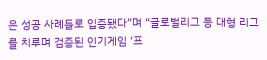은 성공 사례들로 입증됐다”며 “글로벌리그 등 대형 리그를 치루며 검증된 인기게임 ‘프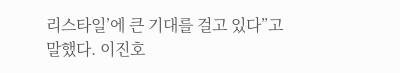리스타일’에 큰 기대를 걸고 있다”고 말했다. 이진호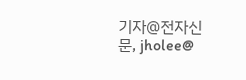기자@전자신문, jholee@